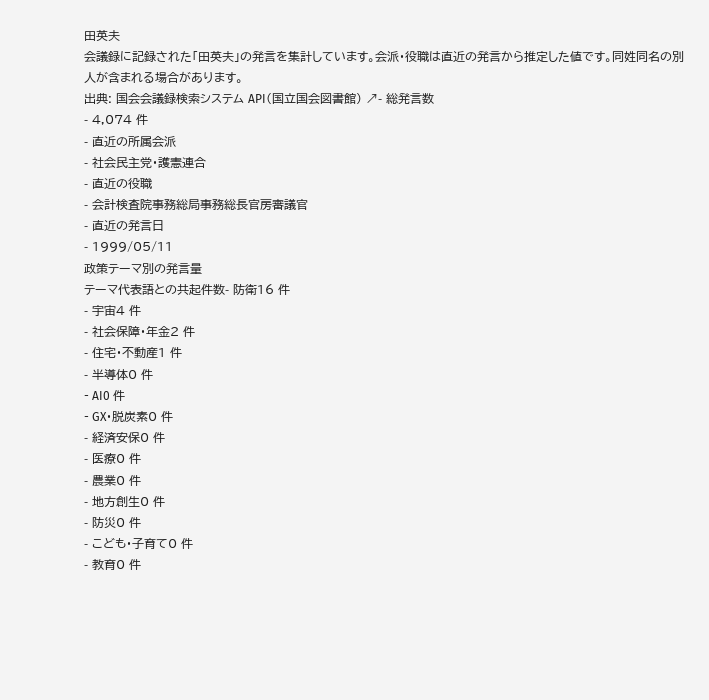田英夫
会議録に記録された「田英夫」の発言を集計しています。会派・役職は直近の発言から推定した値です。同姓同名の別人が含まれる場合があります。
出典: 国会会議録検索システム API(国立国会図書館) ↗- 総発言数
- 4,074 件
- 直近の所属会派
- 社会民主党・護憲連合
- 直近の役職
- 会計検査院事務総局事務総長官房審議官
- 直近の発言日
- 1999/05/11
政策テーマ別の発言量
テーマ代表語との共起件数- 防衛16 件
- 宇宙4 件
- 社会保障・年金2 件
- 住宅・不動産1 件
- 半導体0 件
- AI0 件
- GX・脱炭素0 件
- 経済安保0 件
- 医療0 件
- 農業0 件
- 地方創生0 件
- 防災0 件
- こども・子育て0 件
- 教育0 件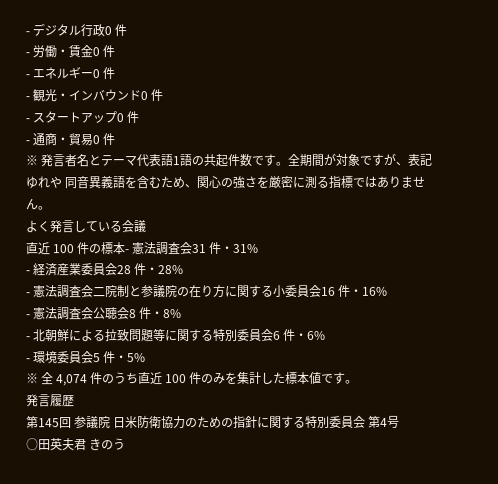- デジタル行政0 件
- 労働・賃金0 件
- エネルギー0 件
- 観光・インバウンド0 件
- スタートアップ0 件
- 通商・貿易0 件
※ 発言者名とテーマ代表語1語の共起件数です。全期間が対象ですが、表記ゆれや 同音異義語を含むため、関心の強さを厳密に測る指標ではありません。
よく発言している会議
直近 100 件の標本- 憲法調査会31 件・31%
- 経済産業委員会28 件・28%
- 憲法調査会二院制と参議院の在り方に関する小委員会16 件・16%
- 憲法調査会公聴会8 件・8%
- 北朝鮮による拉致問題等に関する特別委員会6 件・6%
- 環境委員会5 件・5%
※ 全 4,074 件のうち直近 100 件のみを集計した標本値です。
発言履歴
第145回 参議院 日米防衛協力のための指針に関する特別委員会 第4号
○田英夫君 きのう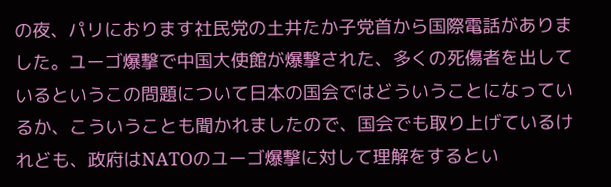の夜、パリにおります社民党の土井たか子党首から国際電話がありました。ユーゴ爆撃で中国大使館が爆撃された、多くの死傷者を出しているというこの問題について日本の国会ではどういうことになっているか、こういうことも聞かれましたので、国会でも取り上げているけれども、政府はNATOのユーゴ爆撃に対して理解をするとい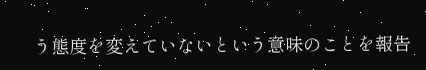う態度を変えていないという意味のことを報告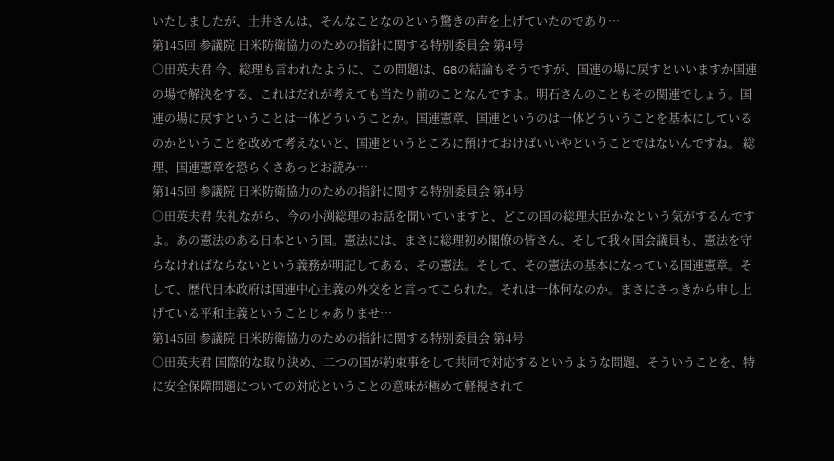いたしましたが、土井さんは、そんなことなのという驚きの声を上げていたのであり…
第145回 参議院 日米防衛協力のための指針に関する特別委員会 第4号
○田英夫君 今、総理も言われたように、この問題は、G8の結論もそうですが、国連の場に戻すといいますか国連の場で解決をする、これはだれが考えても当たり前のことなんですよ。明石さんのこともその関連でしょう。国連の場に戻すということは一体どういうことか。国連憲章、国連というのは一体どういうことを基本にしているのかということを改めて考えないと、国連というところに預けておけばいいやということではないんですね。 総理、国連憲章を恐らくさあっとお読み…
第145回 参議院 日米防衛協力のための指針に関する特別委員会 第4号
○田英夫君 失礼ながら、今の小渕総理のお話を聞いていますと、どこの国の総理大臣かなという気がするんですよ。あの憲法のある日本という国。憲法には、まさに総理初め閣僚の皆さん、そして我々国会議員も、憲法を守らなければならないという義務が明記してある、その憲法。そして、その憲法の基本になっている国連憲章。そして、歴代日本政府は国連中心主義の外交をと言ってこられた。それは一体何なのか。まさにさっきから申し上げている平和主義ということじゃありませ…
第145回 参議院 日米防衛協力のための指針に関する特別委員会 第4号
○田英夫君 国際的な取り決め、二つの国が約束事をして共同で対応するというような問題、そういうことを、特に安全保障問題についての対応ということの意味が極めて軽視されて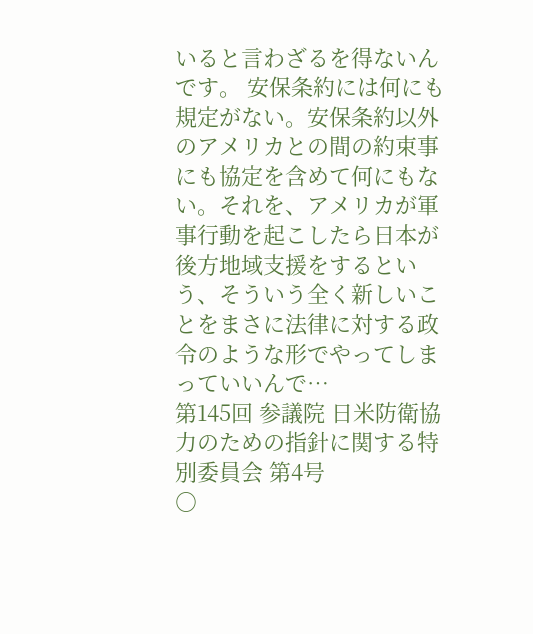いると言わざるを得ないんです。 安保条約には何にも規定がない。安保条約以外のアメリカとの間の約束事にも協定を含めて何にもない。それを、アメリカが軍事行動を起こしたら日本が後方地域支援をするという、そういう全く新しいことをまさに法律に対する政令のような形でやってしまっていいんで…
第145回 参議院 日米防衛協力のための指針に関する特別委員会 第4号
○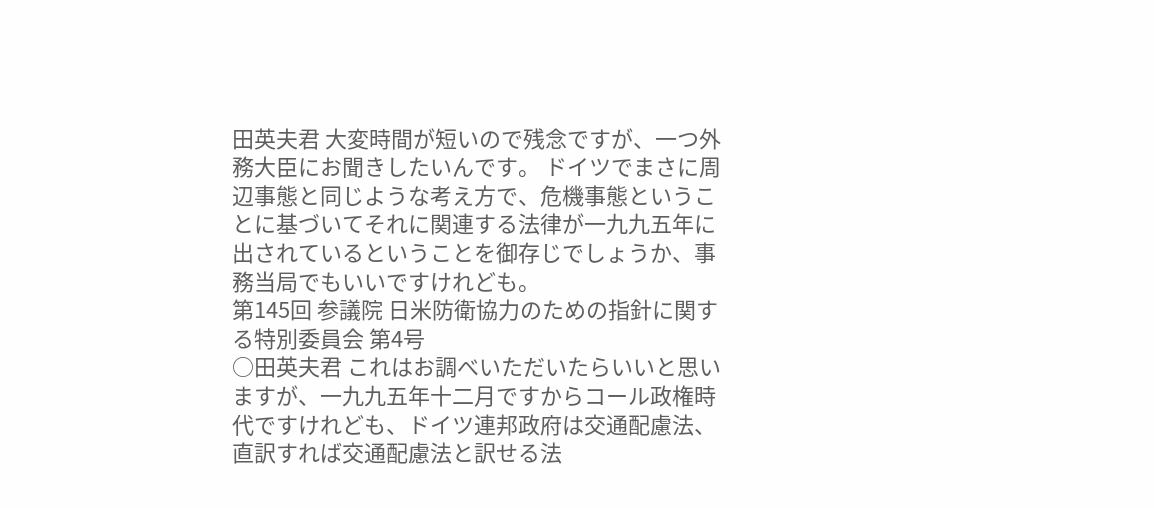田英夫君 大変時間が短いので残念ですが、一つ外務大臣にお聞きしたいんです。 ドイツでまさに周辺事態と同じような考え方で、危機事態ということに基づいてそれに関連する法律が一九九五年に出されているということを御存じでしょうか、事務当局でもいいですけれども。
第145回 参議院 日米防衛協力のための指針に関する特別委員会 第4号
○田英夫君 これはお調べいただいたらいいと思いますが、一九九五年十二月ですからコール政権時代ですけれども、ドイツ連邦政府は交通配慮法、直訳すれば交通配慮法と訳せる法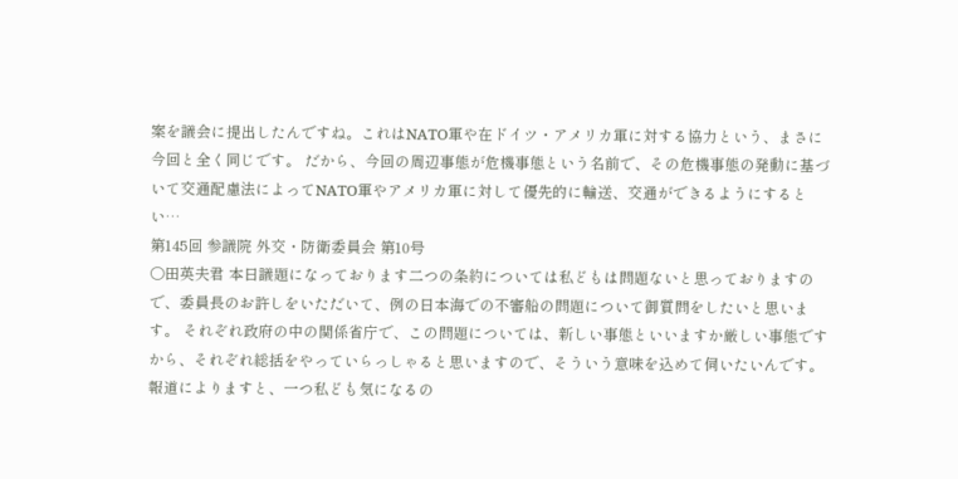案を議会に提出したんですね。これはNATO軍や在ドイツ・アメリカ軍に対する協力という、まさに今回と全く同じです。 だから、今回の周辺事態が危機事態という名前で、その危機事態の発動に基づいて交通配慮法によってNATO軍やアメリカ軍に対して優先的に輸送、交通ができるようにするとい…
第145回 参議院 外交・防衛委員会 第10号
○田英夫君 本日議題になっております二つの条約については私どもは問題ないと思っておりますので、委員長のお許しをいただいて、例の日本海での不審船の問題について御質問をしたいと思います。 それぞれ政府の中の関係省庁で、この問題については、新しい事態といいますか厳しい事態ですから、それぞれ総括をやっていらっしゃると思いますので、そういう意味を込めて伺いたいんです。 報道によりますと、一つ私ども気になるの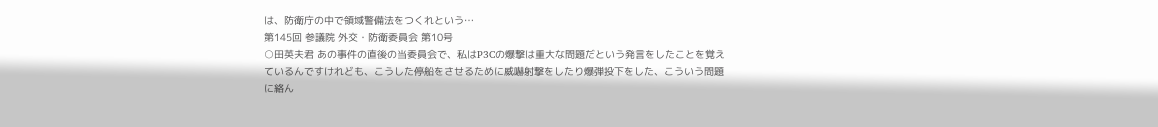は、防衛庁の中で領域警備法をつくれという…
第145回 参議院 外交・防衛委員会 第10号
○田英夫君 あの事件の直後の当委員会で、私はP3Cの爆撃は重大な問題だという発言をしたことを覚えているんですけれども、こうした停船をさせるために威嚇射撃をしたり爆弾投下をした、こういう問題に絡ん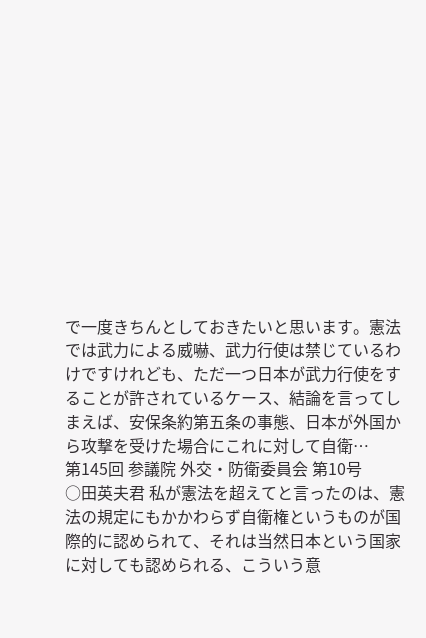で一度きちんとしておきたいと思います。憲法では武力による威嚇、武力行使は禁じているわけですけれども、ただ一つ日本が武力行使をすることが許されているケース、結論を言ってしまえば、安保条約第五条の事態、日本が外国から攻撃を受けた場合にこれに対して自衛…
第145回 参議院 外交・防衛委員会 第10号
○田英夫君 私が憲法を超えてと言ったのは、憲法の規定にもかかわらず自衛権というものが国際的に認められて、それは当然日本という国家に対しても認められる、こういう意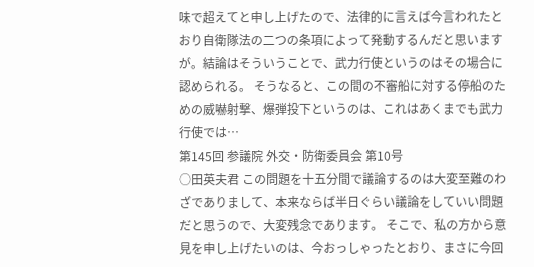味で超えてと申し上げたので、法律的に言えば今言われたとおり自衛隊法の二つの条項によって発動するんだと思いますが。結論はそういうことで、武力行使というのはその場合に認められる。 そうなると、この間の不審船に対する停船のための威嚇射撃、爆弾投下というのは、これはあくまでも武力行使では…
第145回 参議院 外交・防衛委員会 第10号
○田英夫君 この問題を十五分間で議論するのは大変至難のわざでありまして、本来ならば半日ぐらい議論をしていい問題だと思うので、大変残念であります。 そこで、私の方から意見を申し上げたいのは、今おっしゃったとおり、まさに今回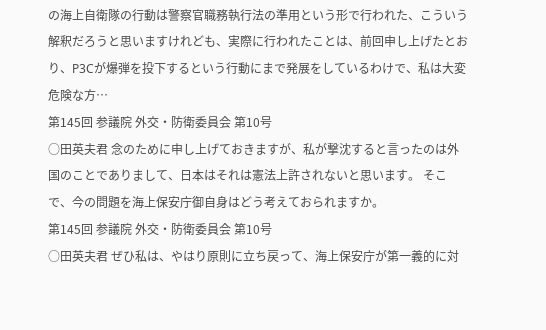の海上自衛隊の行動は警察官職務執行法の準用という形で行われた、こういう解釈だろうと思いますけれども、実際に行われたことは、前回申し上げたとおり、P3Cが爆弾を投下するという行動にまで発展をしているわけで、私は大変危険な方…
第145回 参議院 外交・防衛委員会 第10号
○田英夫君 念のために申し上げておきますが、私が撃沈すると言ったのは外国のことでありまして、日本はそれは憲法上許されないと思います。 そこで、今の問題を海上保安庁御自身はどう考えておられますか。
第145回 参議院 外交・防衛委員会 第10号
○田英夫君 ぜひ私は、やはり原則に立ち戻って、海上保安庁が第一義的に対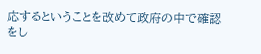応するということを改めて政府の中で確認をし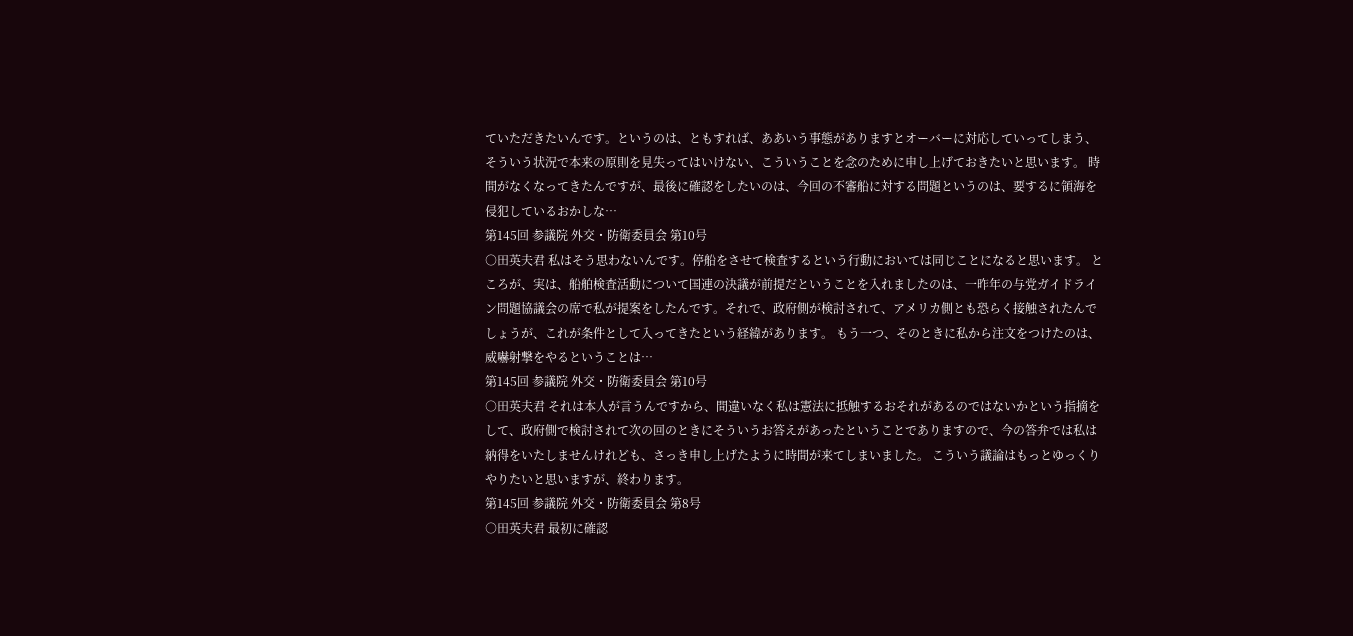ていただきたいんです。というのは、ともすれば、ああいう事態がありますとオーバーに対応していってしまう、そういう状況で本来の原則を見失ってはいけない、こういうことを念のために申し上げておきたいと思います。 時間がなくなってきたんですが、最後に確認をしたいのは、今回の不審船に対する問題というのは、要するに領海を侵犯しているおかしな…
第145回 参議院 外交・防衛委員会 第10号
○田英夫君 私はそう思わないんです。停船をさせて検査するという行動においては同じことになると思います。 ところが、実は、船舶検査活動について国連の決議が前提だということを入れましたのは、一昨年の与党ガイドライン問題協議会の席で私が提案をしたんです。それで、政府側が検討されて、アメリカ側とも恐らく接触されたんでしょうが、これが条件として入ってきたという経緯があります。 もう一つ、そのときに私から注文をつけたのは、威嚇射撃をやるということは…
第145回 参議院 外交・防衛委員会 第10号
○田英夫君 それは本人が言うんですから、間違いなく私は憲法に抵触するおそれがあるのではないかという指摘をして、政府側で検討されて次の回のときにそういうお答えがあったということでありますので、今の答弁では私は納得をいたしませんけれども、さっき申し上げたように時間が来てしまいました。 こういう議論はもっとゆっくりやりたいと思いますが、終わります。
第145回 参議院 外交・防衛委員会 第8号
○田英夫君 最初に確認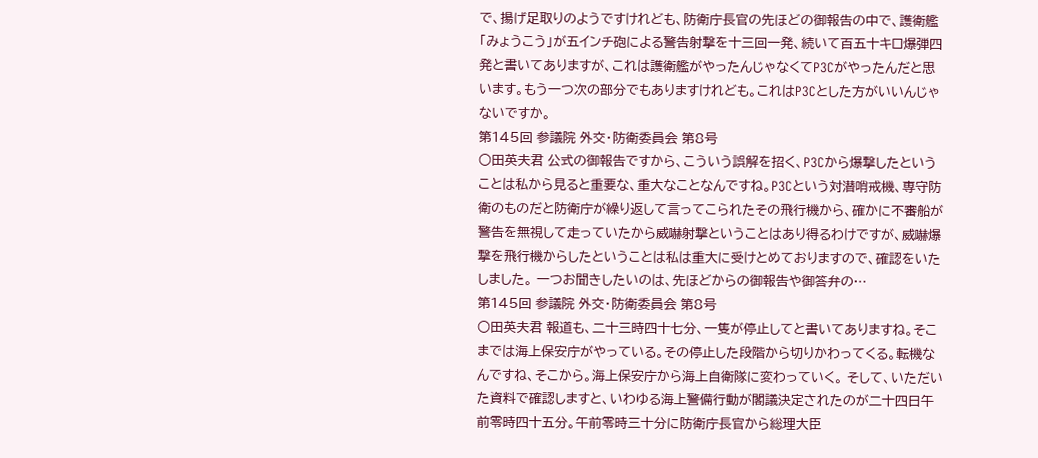で、揚げ足取りのようですけれども、防衛庁長官の先ほどの御報告の中で、護衛艦「みょうこう」が五インチ砲による警告射撃を十三回一発、続いて百五十キロ爆弾四発と書いてありますが、これは護衛艦がやったんじゃなくてP3Cがやったんだと思います。もう一つ次の部分でもありますけれども。これはP3Cとした方がいいんじゃないですか。
第145回 参議院 外交・防衛委員会 第8号
○田英夫君 公式の御報告ですから、こういう誤解を招く、P3Cから爆撃したということは私から見ると重要な、重大なことなんですね。P3Cという対潜哨戒機、専守防衛のものだと防衛庁が繰り返して言ってこられたその飛行機から、確かに不審船が警告を無視して走っていたから威嚇射撃ということはあり得るわけですが、威嚇爆撃を飛行機からしたということは私は重大に受けとめておりますので、確認をいたしました。 一つお聞きしたいのは、先ほどからの御報告や御答弁の…
第145回 参議院 外交・防衛委員会 第8号
○田英夫君 報道も、二十三時四十七分、一隻が停止してと書いてありますね。そこまでは海上保安庁がやっている。その停止した段階から切りかわってくる。転機なんですね、そこから。海上保安庁から海上自衛隊に変わっていく。 そして、いただいた資料で確認しますと、いわゆる海上警備行動が閣議決定されたのが二十四日午前零時四十五分。午前零時三十分に防衛庁長官から総理大臣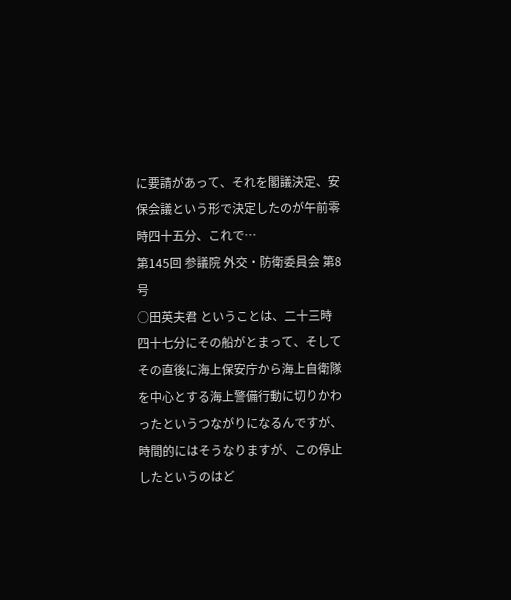に要請があって、それを閣議決定、安保会議という形で決定したのが午前零時四十五分、これで…
第145回 参議院 外交・防衛委員会 第8号
○田英夫君 ということは、二十三時四十七分にその船がとまって、そしてその直後に海上保安庁から海上自衛隊を中心とする海上警備行動に切りかわったというつながりになるんですが、時間的にはそうなりますが、この停止したというのはど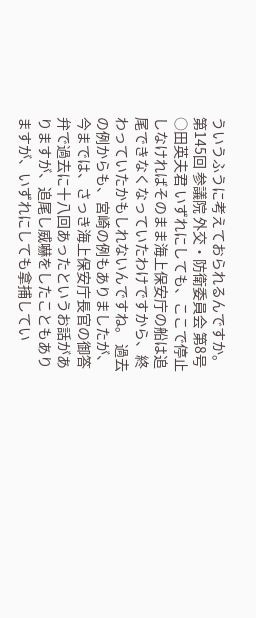ういうふうに考えておられるんですか。
第145回 参議院 外交・防衛委員会 第8号
○田英夫君 いずれにしても、ここで停止しなければそのまま海上保安庁の船は追尾できなくなっていたわけですから、終わっていたかもしれないんですね。 過去の例からも、宮崎の例もありましたが、今までは、さっき海上保安庁長官の御答弁で過去に十八回あったというお話がありますが、追尾し威嚇をしたこともありますが、いずれにしても拿捕してい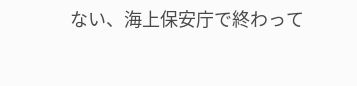ない、海上保安庁で終わって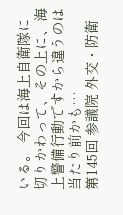いる。 今回は海上自衛隊に切りかわって、その上に、海上警備行動ですから違うのは当たり前かも…
第145回 参議院 外交・防衛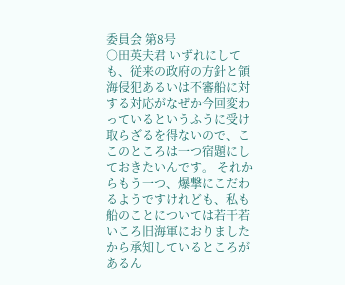委員会 第8号
○田英夫君 いずれにしても、従来の政府の方針と領海侵犯あるいは不審船に対する対応がなぜか今回変わっているというふうに受け取らざるを得ないので、ここのところは一つ宿題にしておきたいんです。 それからもう一つ、爆撃にこだわるようですけれども、私も船のことについては若干若いころ旧海軍におりましたから承知しているところがあるん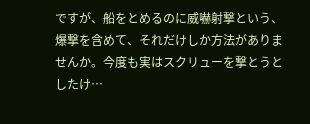ですが、船をとめるのに威嚇射撃という、爆撃を含めて、それだけしか方法がありませんか。今度も実はスクリューを撃とうとしたけ…